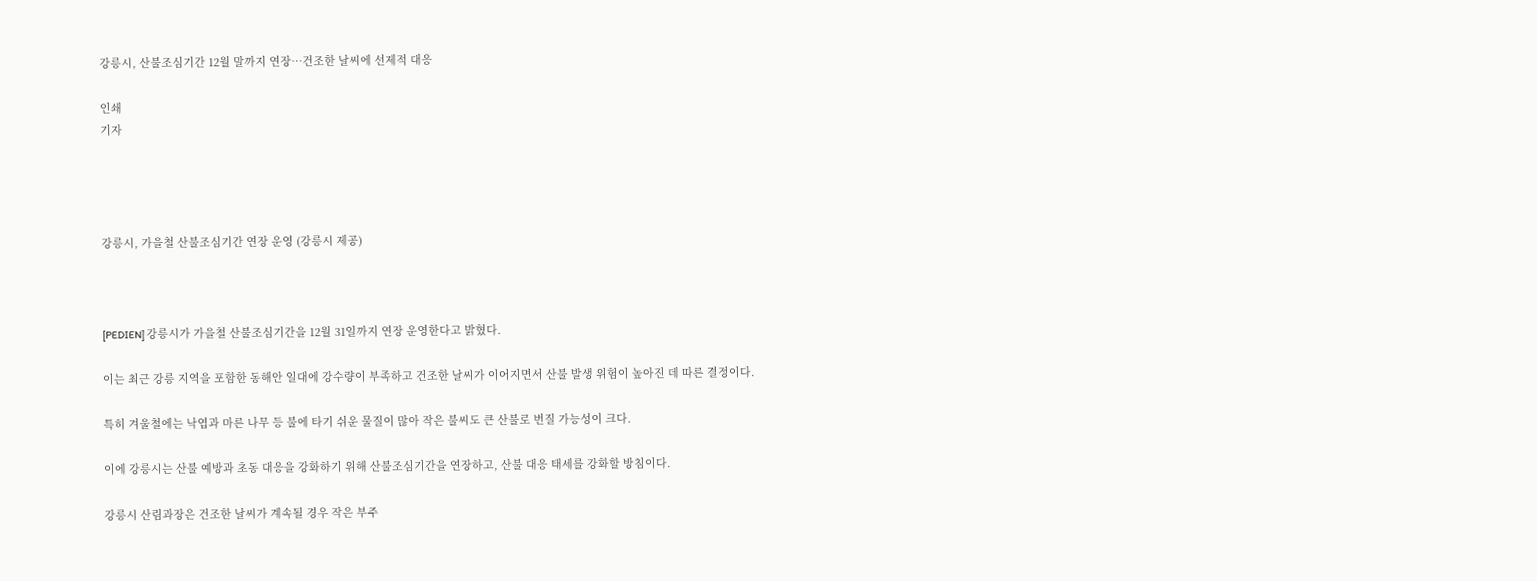강릉시, 산불조심기간 12월 말까지 연장…건조한 날씨에 선제적 대응

인쇄
기자




강릉시, 가을철 산불조심기간 연장 운영 (강릉시 제공)



[PEDIEN] 강릉시가 가을철 산불조심기간을 12월 31일까지 연장 운영한다고 밝혔다.

이는 최근 강릉 지역을 포함한 동해안 일대에 강수량이 부족하고 건조한 날씨가 이어지면서 산불 발생 위험이 높아진 데 따른 결정이다.

특히 겨울철에는 낙엽과 마른 나무 등 불에 타기 쉬운 물질이 많아 작은 불씨도 큰 산불로 번질 가능성이 크다.

이에 강릉시는 산불 예방과 초동 대응을 강화하기 위해 산불조심기간을 연장하고, 산불 대응 태세를 강화할 방침이다.

강릉시 산림과장은 건조한 날씨가 계속될 경우 작은 부주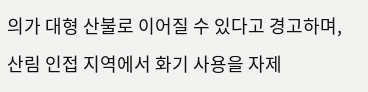의가 대형 산불로 이어질 수 있다고 경고하며, 산림 인접 지역에서 화기 사용을 자제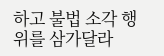하고 불법 소각 행위를 삼가달라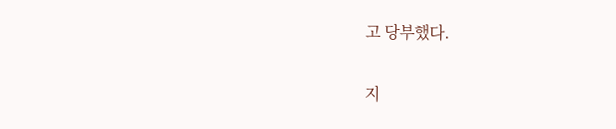고 당부했다.

지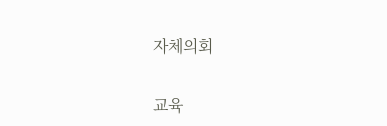자체의회

교육